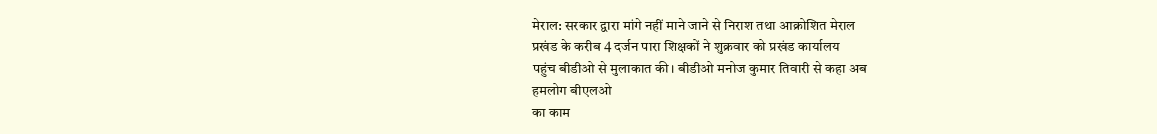मेराल: सरकार द्वारा मांगे नहीं माने जाने से निराश तथा आक्रोशित मेराल
प्रखंड के करीब 4 दर्जन पारा शिक्षकों ने शुक्रवार को प्रखंड कार्यालय
पहुंच बीडीओ से मुलाकात की। बीडीओ मनोज कुमार तिवारी से कहा अब
हमलोग बीएलओ
का काम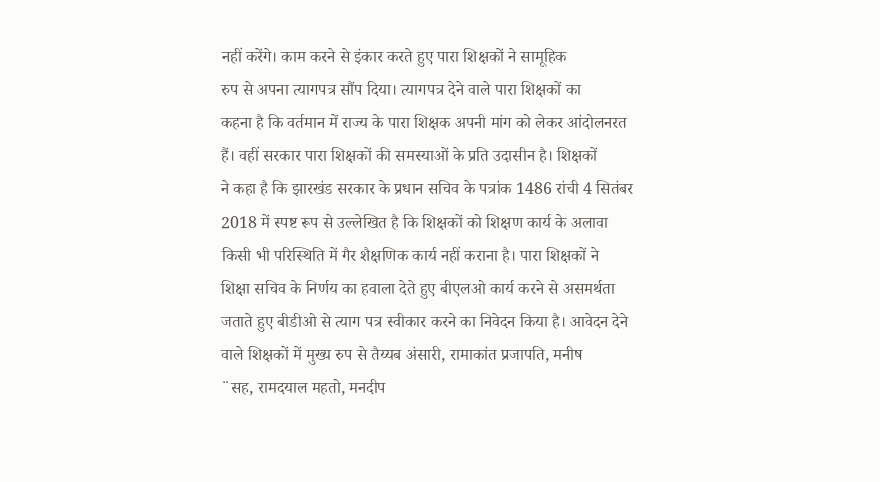नहीं करेंगे। काम करने से इंकार करते हुए पारा शिक्षकों ने सामूहिक
रुप से अपना त्यागपत्र सौंप दिया। त्यागपत्र देने वाले पारा शिक्षकों का
कहना है कि वर्तमान में राज्य के पारा शिक्षक अपनी मांग को लेकर आंदोलनरत
हैं। वहीं सरकार पारा शिक्षकों की समस्याओं के प्रति उदासीन है। शिक्षकों
ने कहा है कि झारखंड सरकार के प्रधान सचिव के पत्रांक 1486 रांची 4 सितंबर
2018 में स्पष्ट रूप से उल्लेखित है कि शिक्षकों को शिक्षण कार्य के अलावा
किसी भी परिस्थिति में गैर शैक्षणिक कार्य नहीं कराना है। पारा शिक्षकों ने
शिक्षा सचिव के निर्णय का हवाला देते हुए बीएलओ कार्य करने से असमर्थता
जताते हुए बीडीओ से त्याग पत्र स्वीकार करने का निवेदन किया है। आवेदन देने
वाले शिक्षकों में मुख्य रुप से तैय्यब अंसारी, रामाकांत प्रजापति, मनीष
¨सह, रामदयाल महतो, मनदीप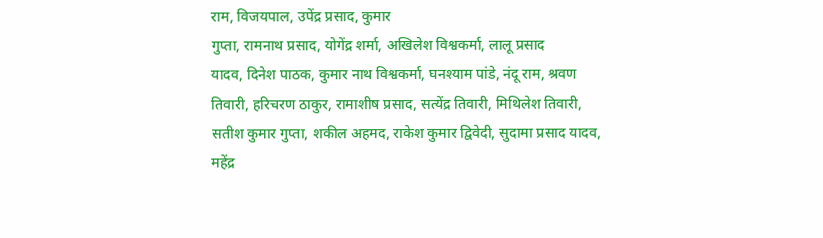राम, विजयपाल, उपेंद्र प्रसाद, कुमार
गुप्ता, रामनाथ प्रसाद, योगेंद्र शर्मा, अखिलेश विश्वकर्मा, लालू प्रसाद
यादव, दिनेश पाठक, कुमार नाथ विश्वकर्मा, घनश्याम पांडे, नंदू राम, श्रवण
तिवारी, हरिचरण ठाकुर, रामाशीष प्रसाद, सत्येंद्र तिवारी, मिथिलेश तिवारी,
सतीश कुमार गुप्ता, शकील अहमद, राकेश कुमार द्विवेदी, सुदामा प्रसाद यादव,
महेंद्र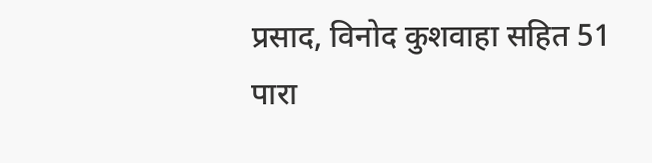प्रसाद, विनोद कुशवाहा सहित 51 पारा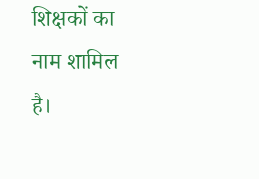शिक्षकों का नाम शामिल है।